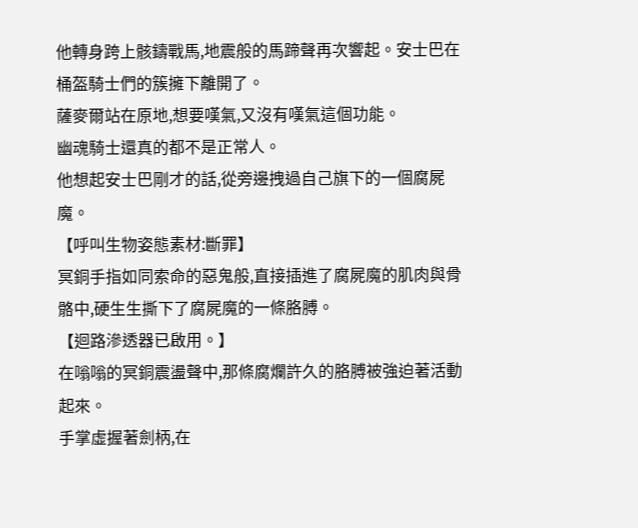他轉身跨上骸鑄戰馬,地震般的馬蹄聲再次響起。安士巴在桶盔騎士們的簇擁下離開了。
薩麥爾站在原地,想要嘆氣,又沒有嘆氣這個功能。
幽魂騎士還真的都不是正常人。
他想起安士巴剛才的話,從旁邊拽過自己旗下的一個腐屍魔。
【呼叫生物姿態素材:斷罪】
冥銅手指如同索命的惡鬼般,直接插進了腐屍魔的肌肉與骨骼中,硬生生撕下了腐屍魔的一條胳膊。
【迴路滲透器已啟用。】
在嗡嗡的冥銅震盪聲中,那條腐爛許久的胳膊被強迫著活動起來。
手掌虛握著劍柄,在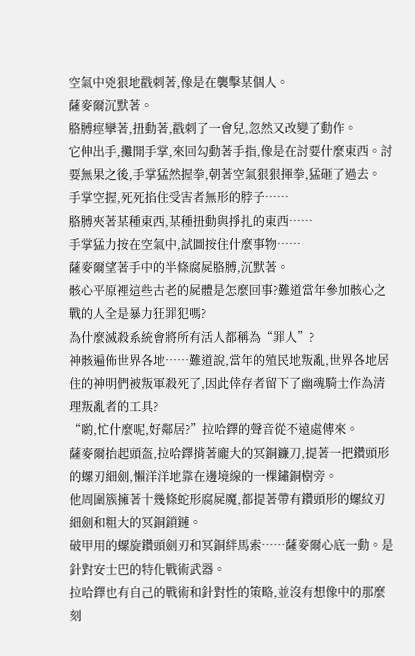空氣中兇狠地戳刺著,像是在襲擊某個人。
薩麥爾沉默著。
胳膊痙攣著,扭動著,戳刺了一會兒,忽然又改變了動作。
它伸出手,攤開手掌,來回勾動著手指,像是在討要什麼東西。討要無果之後,手掌猛然握拳,朝著空氣狠狠揮拳,猛砸了過去。
手掌空握,死死掐住受害者無形的脖子……
胳膊夾著某種東西,某種扭動與掙扎的東西……
手掌猛力按在空氣中,試圖按住什麼事物……
薩麥爾望著手中的半條腐屍胳膊,沉默著。
骸心平原裡這些古老的屍體是怎麼回事?難道當年參加骸心之戰的人全是暴力狂罪犯嗎?
為什麼滅殺系統會將所有活人都稱為“罪人”?
神骸遍佈世界各地……難道說,當年的殖民地叛亂,世界各地居住的神明們被叛軍殺死了,因此倖存者留下了幽魂騎士作為清理叛亂者的工具?
“喲,忙什麼呢,好鄰居?”拉哈鐸的聲音從不遠處傳來。
薩麥爾抬起頭盔,拉哈鐸揹著龐大的冥銅鐮刀,提著一把鑽頭形的螺刃細劍,懶洋洋地靠在邊境線的一棵鏽銅樹旁。
他周圍簇擁著十幾條蛇形腐屍魔,都提著帶有鑽頭形的螺紋刃細劍和粗大的冥銅鎖鏈。
破甲用的螺旋鑽頭劍刃和冥銅絆馬索……薩麥爾心底一動。是針對安士巴的特化戰術武器。
拉哈鐸也有自己的戰術和針對性的策略,並沒有想像中的那麼刻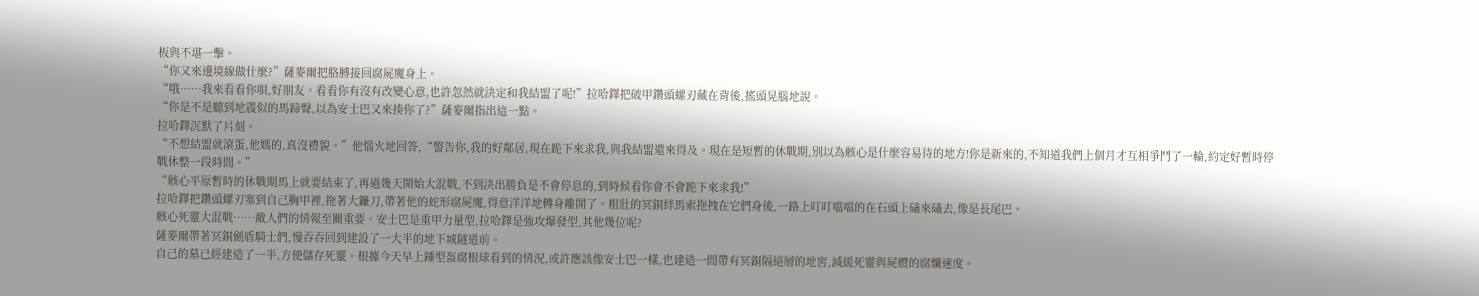板與不堪一擊。
“你又來邊境線做什麼?”薩麥爾把胳膊接回腐屍魔身上。
“哦……我來看看你唄,好朋友。看看你有沒有改變心意,也許忽然就決定和我結盟了呢!”拉哈鐸把破甲鑽頭螺刃藏在背後,搖頭晃腦地說。
“你是不是聽到地震似的馬蹄聲,以為安士巴又來揍你了?”薩麥爾指出這一點。
拉哈鐸沉默了片刻。
“不想結盟就滾蛋,他媽的,真沒禮貌。”他惱火地回答,“警告你,我的好鄰居,現在跪下來求我,與我結盟還來得及。現在是短暫的休戰期,別以為骸心是什麼容易待的地方!你是新來的,不知道我們上個月才互相爭鬥了一輪,約定好暫時停戰休整一段時間。”
“骸心平原暫時的休戰期馬上就要結束了,再過幾天開始大混戰,不到決出勝負是不會停息的,到時候看你會不會跪下來求我!”
拉哈鐸把鑽頭螺刃塞到自己胸甲裡,拖著大鐮刀,帶著他的蛇形腐屍魔,得意洋洋地轉身離開了。粗壯的冥銅絆馬索拖拽在它們身後,一路上叮叮噹噹的在石頭上磕來磕去,像是長尾巴。
骸心死靈大混戰……敵人們的情報至關重要。安士巴是重甲力量型,拉哈鐸是強攻爆發型,其他幾位呢?
薩麥爾帶著冥銅劍盾騎士們,慢吞吞回到建設了一大半的地下城隧道前。
自己的墓已經建造了一半,方便儲存死靈。根據今天早上鍾型盔腐根球看到的情況,或許應該像安士巴一樣,也建造一間帶有冥銅隔絕層的地窖,減緩死靈與屍體的腐爛速度。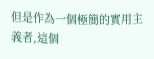但是作為一個極簡的實用主義者,這個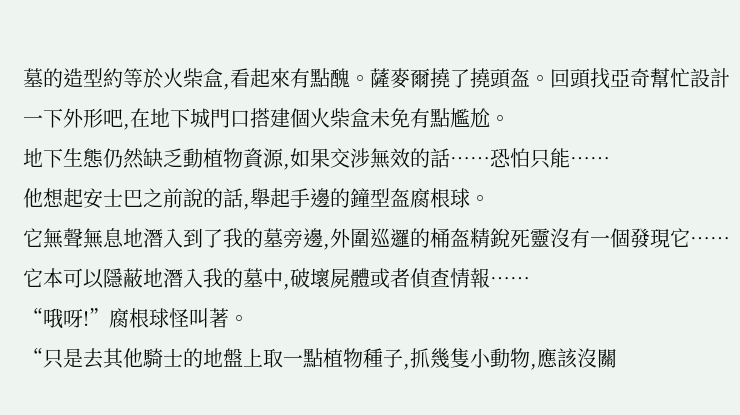墓的造型約等於火柴盒,看起來有點醜。薩麥爾撓了撓頭盔。回頭找亞奇幫忙設計一下外形吧,在地下城門口搭建個火柴盒未免有點尷尬。
地下生態仍然缺乏動植物資源,如果交涉無效的話……恐怕只能……
他想起安士巴之前說的話,舉起手邊的鐘型盔腐根球。
它無聲無息地潛入到了我的墓旁邊,外圍巡邏的桶盔精銳死靈沒有一個發現它……
它本可以隱蔽地潛入我的墓中,破壞屍體或者偵查情報……
“哦呀!”腐根球怪叫著。
“只是去其他騎士的地盤上取一點植物種子,抓幾隻小動物,應該沒關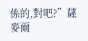係的,對吧?”薩麥爾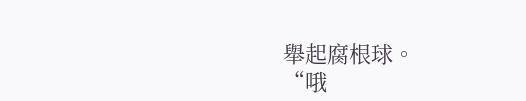舉起腐根球。
“哦